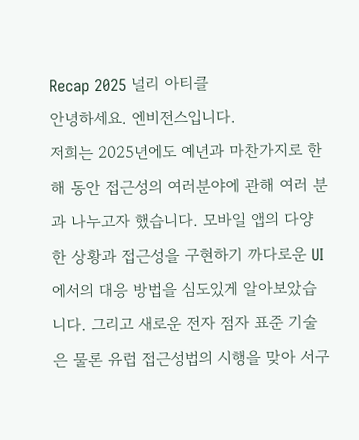Recap 2025 널리 아티클
안녕하세요. 엔비전스입니다.
저희는 2025년에도 예년과 마찬가지로 한 해 동안 접근성의 여러분야에 관해 여러 분과 나누고자 했습니다. 모바일 앱의 다양한 상황과 접근성을 구현하기 까다로운 UI에서의 대응 방법을 심도있게 알아보았습니다. 그리고 새로운 전자 점자 표준 기술은 물론 유럽 접근성법의 시행을 맞아 서구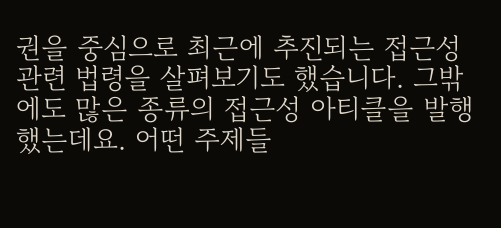권을 중심으로 최근에 추진되는 접근성 관련 법령을 살펴보기도 했습니다. 그밖에도 많은 종류의 접근성 아티클을 발행했는데요. 어떤 주제들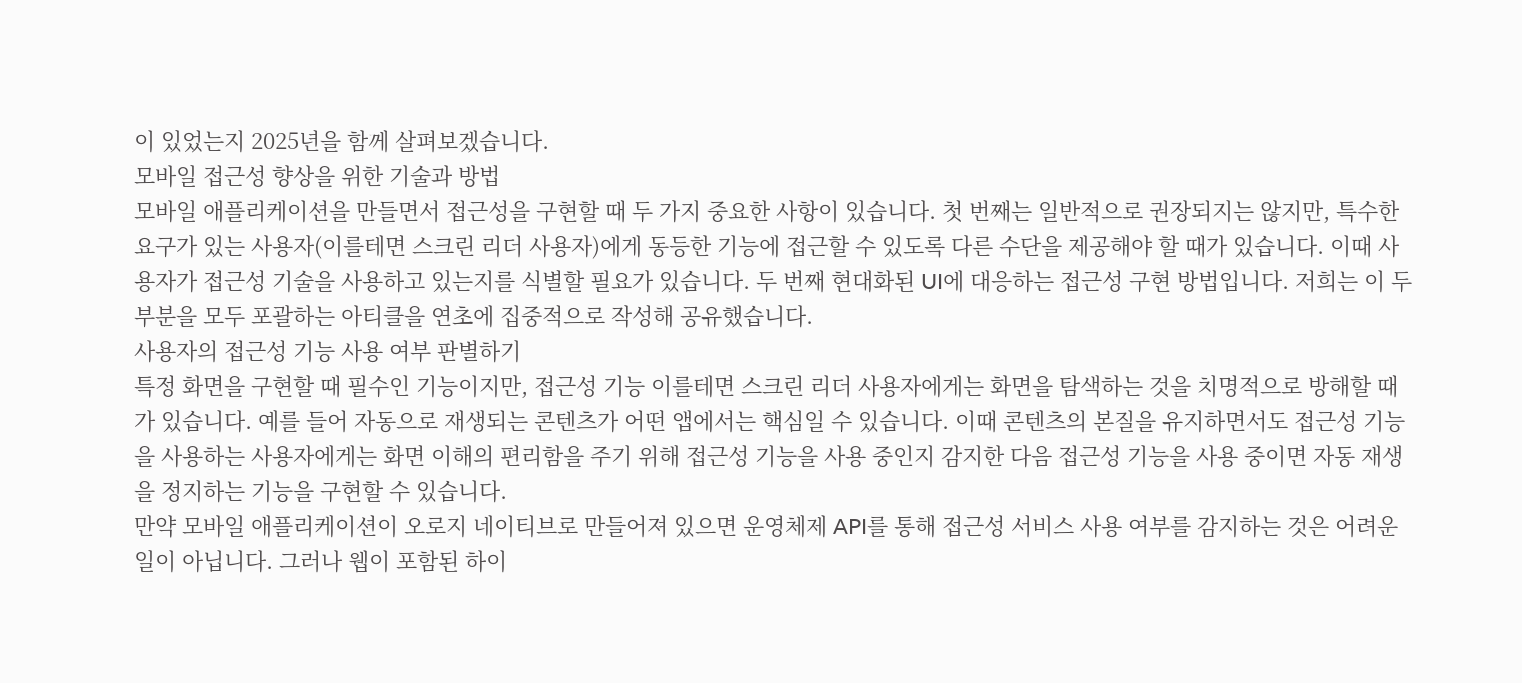이 있었는지 2025년을 함께 살펴보겠습니다.
모바일 접근성 향상을 위한 기술과 방법
모바일 애플리케이션을 만들면서 접근성을 구현할 때 두 가지 중요한 사항이 있습니다. 첫 번째는 일반적으로 권장되지는 않지만, 특수한 요구가 있는 사용자(이를테면 스크린 리더 사용자)에게 동등한 기능에 접근할 수 있도록 다른 수단을 제공해야 할 때가 있습니다. 이때 사용자가 접근성 기술을 사용하고 있는지를 식별할 필요가 있습니다. 두 번째 현대화된 UI에 대응하는 접근성 구현 방법입니다. 저희는 이 두 부분을 모두 포괄하는 아티클을 연초에 집중적으로 작성해 공유했습니다.
사용자의 접근성 기능 사용 여부 판별하기
특정 화면을 구현할 때 필수인 기능이지만, 접근성 기능 이를테면 스크린 리더 사용자에게는 화면을 탐색하는 것을 치명적으로 방해할 때가 있습니다. 예를 들어 자동으로 재생되는 콘텐츠가 어떤 앱에서는 핵심일 수 있습니다. 이때 콘텐츠의 본질을 유지하면서도 접근성 기능을 사용하는 사용자에게는 화면 이해의 편리함을 주기 위해 접근성 기능을 사용 중인지 감지한 다음 접근성 기능을 사용 중이면 자동 재생을 정지하는 기능을 구현할 수 있습니다.
만약 모바일 애플리케이션이 오로지 네이티브로 만들어져 있으면 운영체제 API를 통해 접근성 서비스 사용 여부를 감지하는 것은 어려운 일이 아닙니다. 그러나 웹이 포함된 하이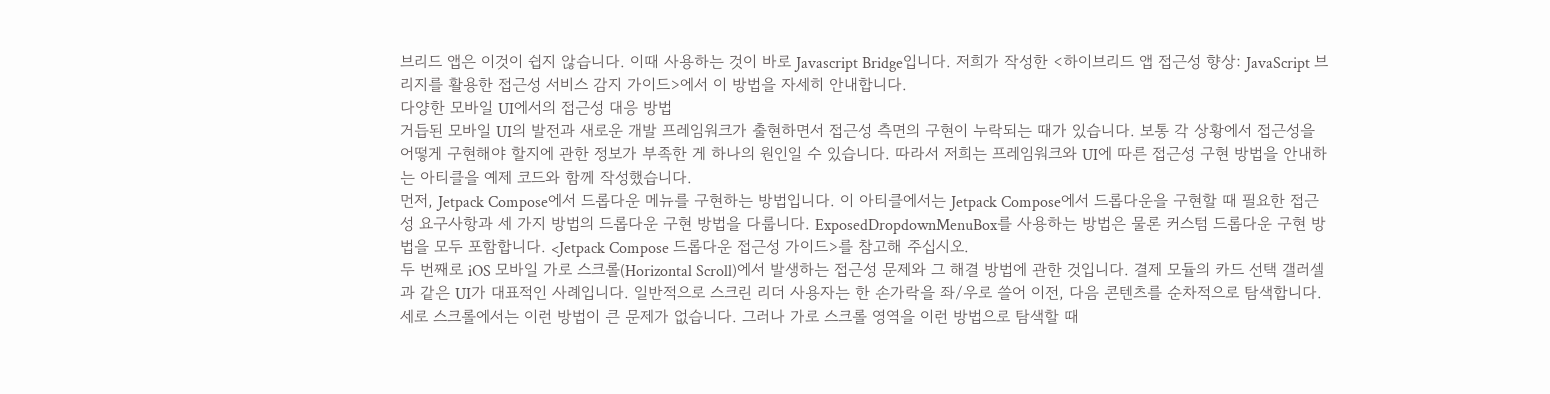브리드 앱은 이것이 쉽지 않습니다. 이때 사용하는 것이 바로 Javascript Bridge입니다. 저희가 작성한 <하이브리드 앱 접근성 향상: JavaScript 브리지를 활용한 접근성 서비스 감지 가이드>에서 이 방법을 자세히 안내합니다.
다양한 모바일 UI에서의 접근성 대응 방법
거듭된 모바일 UI의 발전과 새로운 개발 프레임워크가 출현하면서 접근성 측면의 구현이 누락되는 때가 있습니다. 보통 각 상황에서 접근성을 어떻게 구현해야 할지에 관한 정보가 부족한 게 하나의 원인일 수 있습니다. 따라서 저희는 프레임워크와 UI에 따른 접근성 구현 방법을 안내하는 아티클을 예제 코드와 함께 작성했습니다.
먼저, Jetpack Compose에서 드롭다운 메뉴를 구현하는 방법입니다. 이 아티클에서는 Jetpack Compose에서 드롭다운을 구현할 때 필요한 접근성 요구사항과 세 가지 방법의 드롭다운 구현 방법을 다룹니다. ExposedDropdownMenuBox를 사용하는 방법은 물론 커스텀 드롭다운 구현 방법을 모두 포함합니다. <Jetpack Compose 드롭다운 접근성 가이드>를 참고해 주십시오.
두 번째로 iOS 모바일 가로 스크롤(Horizontal Scroll)에서 발생하는 접근성 문제와 그 해결 방법에 관한 것입니다. 결제 모듈의 카드 선택 갤러셀과 같은 UI가 대표적인 사례입니다. 일반적으로 스크린 리더 사용자는 한 손가락을 좌/우로 쓸어 이전, 다음 콘텐츠를 순차적으로 탐색합니다. 세로 스크롤에서는 이런 방법이 큰 문제가 없습니다. 그러나 가로 스크롤 영역을 이런 방법으로 탐색할 때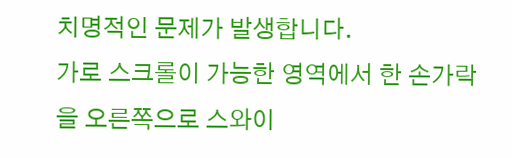치명적인 문제가 발생합니다.
가로 스크롤이 가능한 영역에서 한 손가락을 오른쪽으로 스와이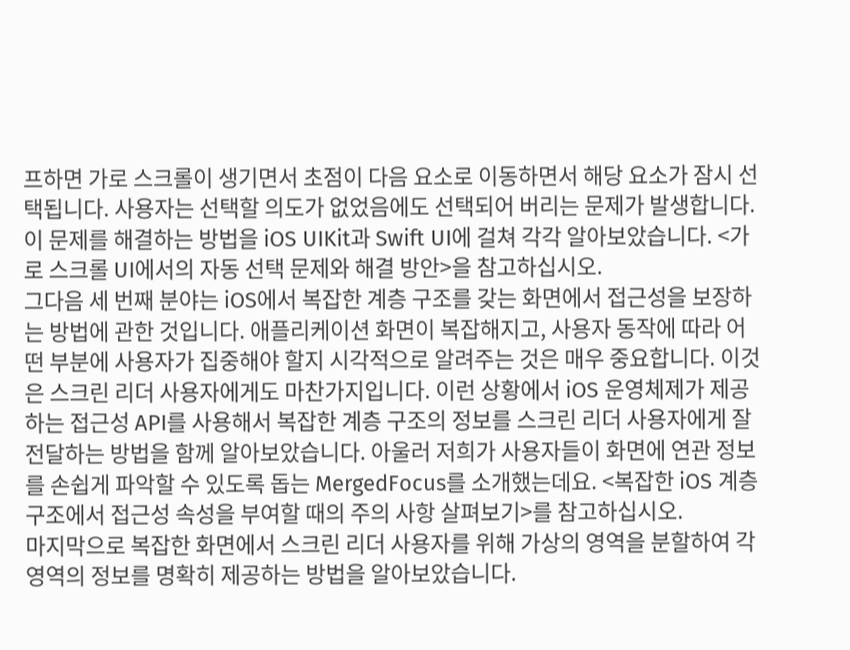프하면 가로 스크롤이 생기면서 초점이 다음 요소로 이동하면서 해당 요소가 잠시 선택됩니다. 사용자는 선택할 의도가 없었음에도 선택되어 버리는 문제가 발생합니다. 이 문제를 해결하는 방법을 iOS UIKit과 Swift UI에 걸쳐 각각 알아보았습니다. <가로 스크롤 UI에서의 자동 선택 문제와 해결 방안>을 참고하십시오.
그다음 세 번째 분야는 iOS에서 복잡한 계층 구조를 갖는 화면에서 접근성을 보장하는 방법에 관한 것입니다. 애플리케이션 화면이 복잡해지고, 사용자 동작에 따라 어떤 부분에 사용자가 집중해야 할지 시각적으로 알려주는 것은 매우 중요합니다. 이것은 스크린 리더 사용자에게도 마찬가지입니다. 이런 상황에서 iOS 운영체제가 제공하는 접근성 API를 사용해서 복잡한 계층 구조의 정보를 스크린 리더 사용자에게 잘 전달하는 방법을 함께 알아보았습니다. 아울러 저희가 사용자들이 화면에 연관 정보를 손쉽게 파악할 수 있도록 돕는 MergedFocus를 소개했는데요. <복잡한 iOS 계층 구조에서 접근성 속성을 부여할 때의 주의 사항 살펴보기>를 참고하십시오.
마지막으로 복잡한 화면에서 스크린 리더 사용자를 위해 가상의 영역을 분할하여 각 영역의 정보를 명확히 제공하는 방법을 알아보았습니다.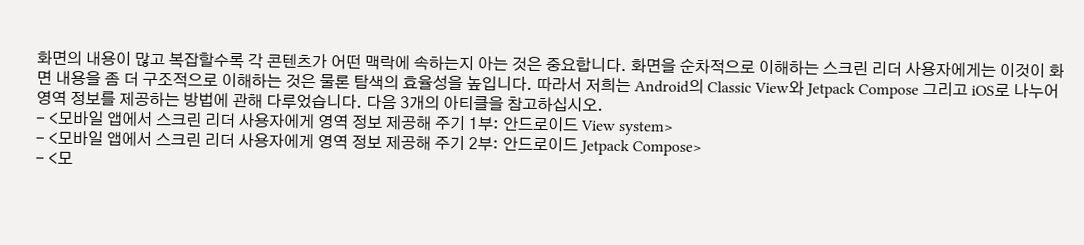화면의 내용이 많고 복잡할수록 각 콘텐츠가 어떤 맥락에 속하는지 아는 것은 중요합니다. 화면을 순차적으로 이해하는 스크린 리더 사용자에게는 이것이 화면 내용을 좀 더 구조적으로 이해하는 것은 물론 탐색의 효율성을 높입니다. 따라서 저희는 Android의 Classic View와 Jetpack Compose 그리고 iOS로 나누어 영역 정보를 제공하는 방법에 관해 다루었습니다. 다음 3개의 아티클을 참고하십시오.
- <모바일 앱에서 스크린 리더 사용자에게 영역 정보 제공해 주기 1부: 안드로이드 View system>
- <모바일 앱에서 스크린 리더 사용자에게 영역 정보 제공해 주기 2부: 안드로이드 Jetpack Compose>
- <모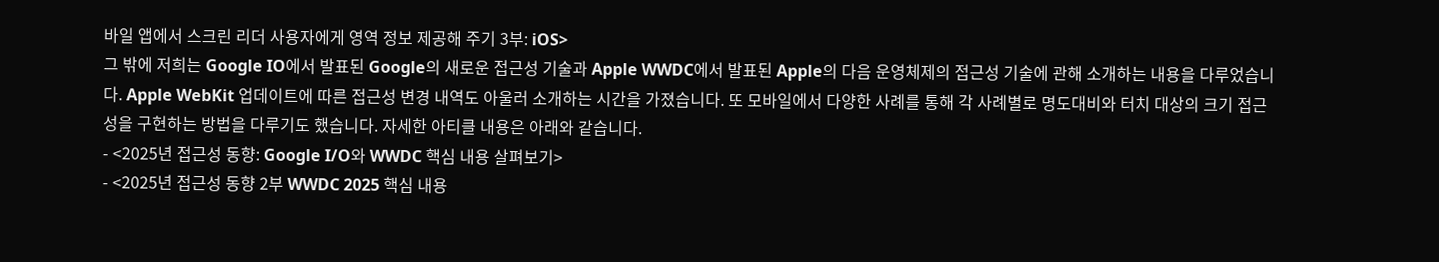바일 앱에서 스크린 리더 사용자에게 영역 정보 제공해 주기 3부: iOS>
그 밖에 저희는 Google IO에서 발표된 Google의 새로운 접근성 기술과 Apple WWDC에서 발표된 Apple의 다음 운영체제의 접근성 기술에 관해 소개하는 내용을 다루었습니다. Apple WebKit 업데이트에 따른 접근성 변경 내역도 아울러 소개하는 시간을 가졌습니다. 또 모바일에서 다양한 사례를 통해 각 사례별로 명도대비와 터치 대상의 크기 접근성을 구현하는 방법을 다루기도 했습니다. 자세한 아티클 내용은 아래와 같습니다.
- <2025년 접근성 동향: Google I/O와 WWDC 핵심 내용 살펴보기>
- <2025년 접근성 동향 2부 WWDC 2025 핵심 내용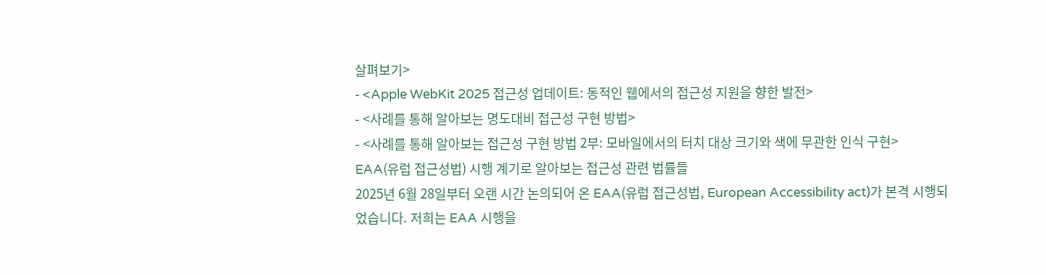살펴보기>
- <Apple WebKit 2025 접근성 업데이트: 동적인 웹에서의 접근성 지원을 향한 발전>
- <사례를 통해 알아보는 명도대비 접근성 구현 방법>
- <사례를 통해 알아보는 접근성 구현 방법 2부: 모바일에서의 터치 대상 크기와 색에 무관한 인식 구현>
EAA(유럽 접근성법) 시행 계기로 알아보는 접근성 관련 법률들
2025년 6월 28일부터 오랜 시간 논의되어 온 EAA(유럽 접근성법, European Accessibility act)가 본격 시행되었습니다. 저희는 EAA 시행을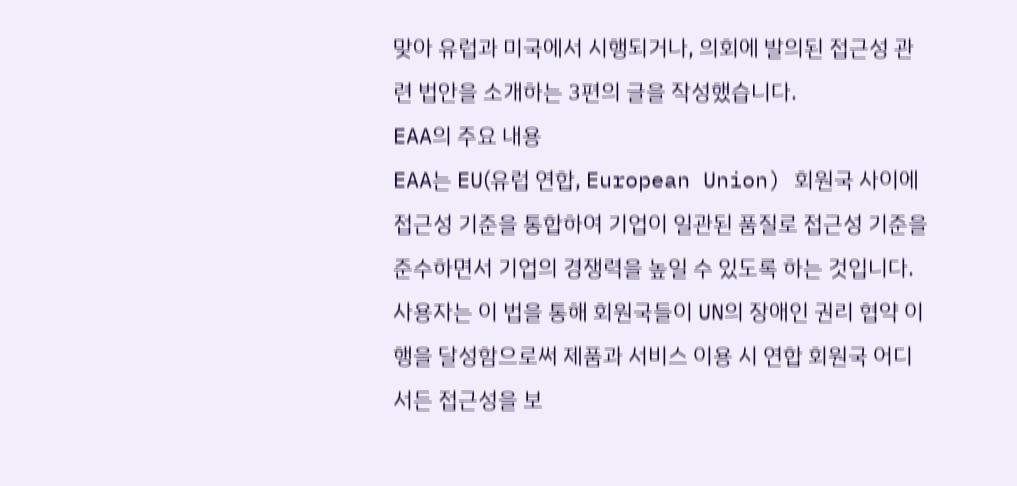맞아 유럽과 미국에서 시행되거나, 의회에 발의된 접근성 관련 법안을 소개하는 3편의 글을 작성했습니다.
EAA의 주요 내용
EAA는 EU(유럽 연합, European Union) 회원국 사이에 접근성 기준을 통합하여 기업이 일관된 품질로 접근성 기준을 준수하면서 기업의 경쟁력을 높일 수 있도록 하는 것입니다. 사용자는 이 법을 통해 회원국들이 UN의 장애인 권리 협약 이행을 달성함으로써 제품과 서비스 이용 시 연합 회원국 어디서든 접근성을 보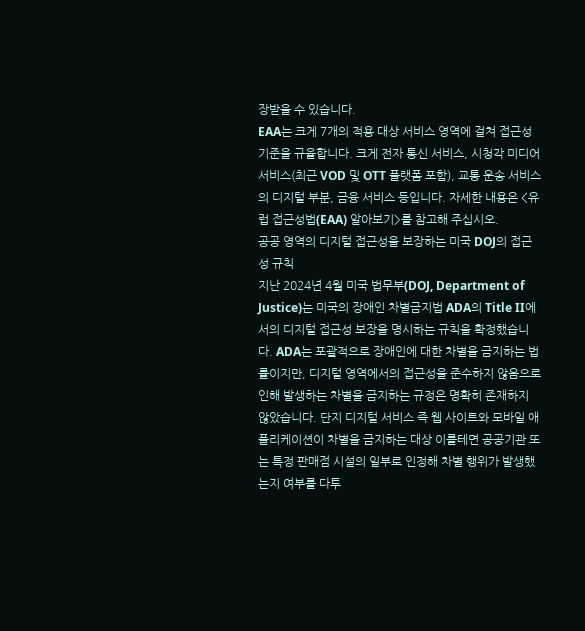장받을 수 있습니다.
EAA는 크게 7개의 적용 대상 서비스 영역에 걸쳐 접근성 기준을 규율합니다. 크게 전자 통신 서비스, 시청각 미디어 서비스(최근 VOD 및 OTT 플랫폼 포함), 교통 운송 서비스의 디지털 부분, 금융 서비스 등입니다. 자세한 내용은 <유럽 접근성법(EAA) 알아보기>를 참고해 주십시오.
공공 영역의 디지털 접근성을 보장하는 미국 DOJ의 접근성 규칙
지난 2024년 4월 미국 법무부(DOJ, Department of Justice)는 미국의 장애인 차별금지법 ADA의 Title II에서의 디지털 접근성 보장을 명시하는 규칙을 확정했습니다. ADA는 포괄적으로 장애인에 대한 차별을 금지하는 법률이지만, 디지털 영역에서의 접근성을 준수하지 않음으로 인해 발생하는 차별을 금지하는 규정은 명확히 존재하지 않았습니다. 단지 디지털 서비스 즉 웹 사이트와 모바일 애플리케이션이 차별을 금지하는 대상 이를테면 공공기관 또는 특정 판매점 시설의 일부로 인정해 차별 행위가 발생했는지 여부를 다투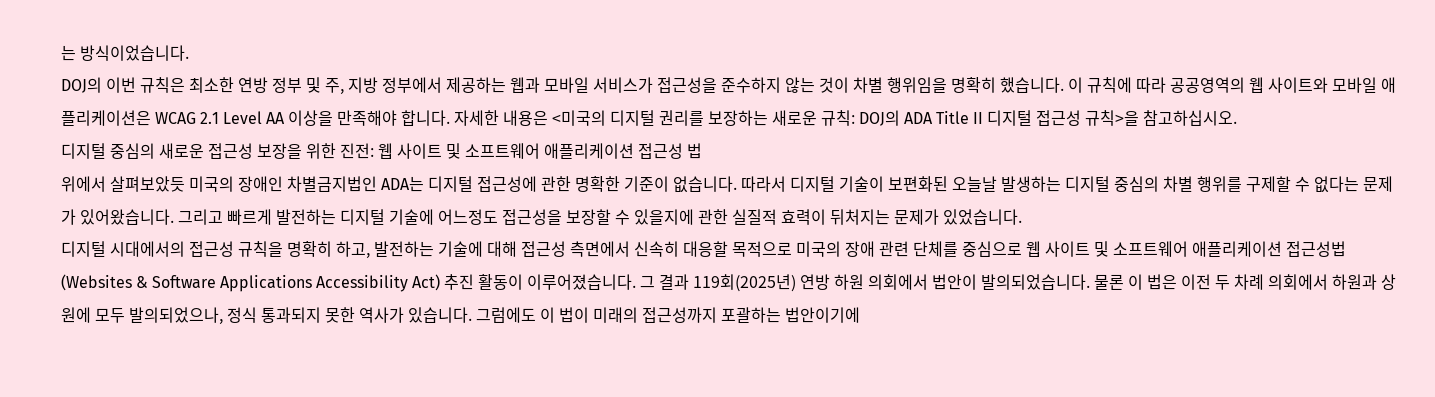는 방식이었습니다.
DOJ의 이번 규칙은 최소한 연방 정부 및 주, 지방 정부에서 제공하는 웹과 모바일 서비스가 접근성을 준수하지 않는 것이 차별 행위임을 명확히 했습니다. 이 규칙에 따라 공공영역의 웹 사이트와 모바일 애플리케이션은 WCAG 2.1 Level AA 이상을 만족해야 합니다. 자세한 내용은 <미국의 디지털 권리를 보장하는 새로운 규칙: DOJ의 ADA Title II 디지털 접근성 규칙>을 참고하십시오.
디지털 중심의 새로운 접근성 보장을 위한 진전: 웹 사이트 및 소프트웨어 애플리케이션 접근성 법
위에서 살펴보았듯 미국의 장애인 차별금지법인 ADA는 디지털 접근성에 관한 명확한 기준이 없습니다. 따라서 디지털 기술이 보편화된 오늘날 발생하는 디지털 중심의 차별 행위를 구제할 수 없다는 문제가 있어왔습니다. 그리고 빠르게 발전하는 디지털 기술에 어느정도 접근성을 보장할 수 있을지에 관한 실질적 효력이 뒤처지는 문제가 있었습니다.
디지털 시대에서의 접근성 규칙을 명확히 하고, 발전하는 기술에 대해 접근성 측면에서 신속히 대응할 목적으로 미국의 장애 관련 단체를 중심으로 웹 사이트 및 소프트웨어 애플리케이션 접근성법(Websites & Software Applications Accessibility Act) 추진 활동이 이루어졌습니다. 그 결과 119회(2025년) 연방 하원 의회에서 법안이 발의되었습니다. 물론 이 법은 이전 두 차례 의회에서 하원과 상원에 모두 발의되었으나, 정식 통과되지 못한 역사가 있습니다. 그럼에도 이 법이 미래의 접근성까지 포괄하는 법안이기에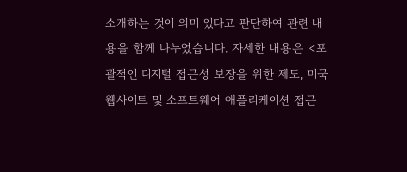소개하는 것이 의미 있다고 판단하여 관련 내용을 함께 나누었습니다. 자세한 내용은 <포괄적인 디지털 접근성 보장을 위한 제도, 미국 웹사이트 및 소프트웨어 애플리케이션 접근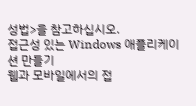성법>을 참고하십시오.
접근성 있는 Windows 애플리케이션 만들기
웹과 모바일에서의 접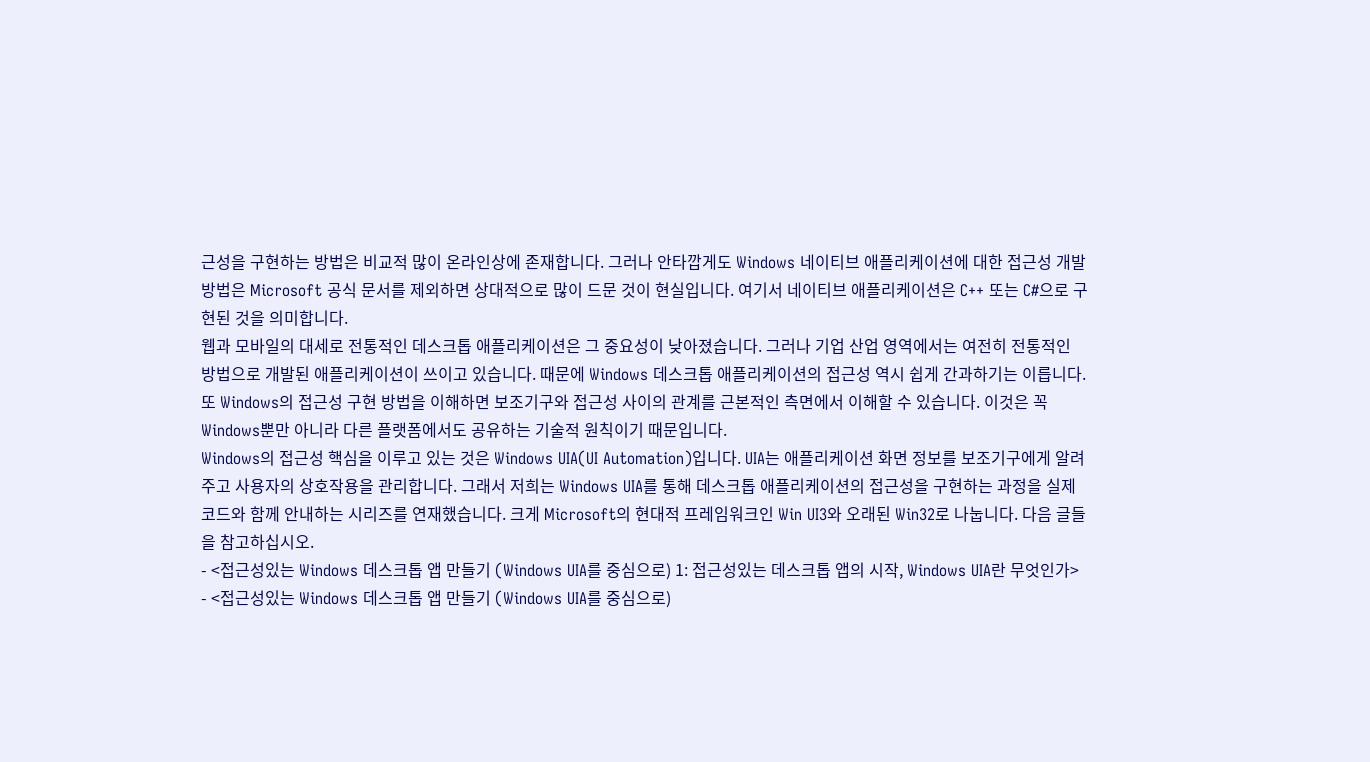근성을 구현하는 방법은 비교적 많이 온라인상에 존재합니다. 그러나 안타깝게도 Windows 네이티브 애플리케이션에 대한 접근성 개발 방법은 Microsoft 공식 문서를 제외하면 상대적으로 많이 드문 것이 현실입니다. 여기서 네이티브 애플리케이션은 C++ 또는 C#으로 구현된 것을 의미합니다.
웹과 모바일의 대세로 전통적인 데스크톱 애플리케이션은 그 중요성이 낮아졌습니다. 그러나 기업 산업 영역에서는 여전히 전통적인 방법으로 개발된 애플리케이션이 쓰이고 있습니다. 때문에 Windows 데스크톱 애플리케이션의 접근성 역시 쉽게 간과하기는 이릅니다. 또 Windows의 접근성 구현 방법을 이해하면 보조기구와 접근성 사이의 관계를 근본적인 측면에서 이해할 수 있습니다. 이것은 꼭 Windows뿐만 아니라 다른 플랫폼에서도 공유하는 기술적 원칙이기 때문입니다.
Windows의 접근성 핵심을 이루고 있는 것은 Windows UIA(UI Automation)입니다. UIA는 애플리케이션 화면 정보를 보조기구에게 알려주고 사용자의 상호작용을 관리합니다. 그래서 저희는 Windows UIA를 통해 데스크톱 애플리케이션의 접근성을 구현하는 과정을 실제 코드와 함께 안내하는 시리즈를 연재했습니다. 크게 Microsoft의 현대적 프레임워크인 Win UI3와 오래된 Win32로 나눕니다. 다음 글들을 참고하십시오.
- <접근성있는 Windows 데스크톱 앱 만들기 (Windows UIA를 중심으로) 1: 접근성있는 데스크톱 앱의 시작, Windows UIA란 무엇인가>
- <접근성있는 Windows 데스크톱 앱 만들기 (Windows UIA를 중심으로)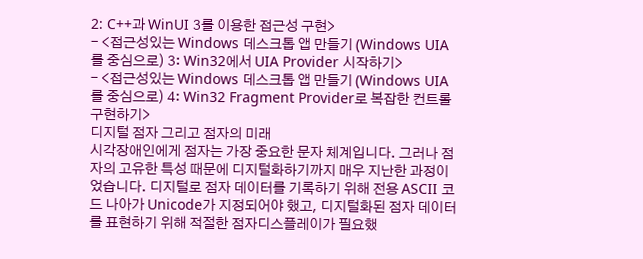2: C++과 WinUI 3를 이용한 접근성 구현>
- <접근성있는 Windows 데스크톱 앱 만들기 (Windows UIA를 중심으로) 3: Win32에서 UIA Provider 시작하기>
- <접근성있는 Windows 데스크톱 앱 만들기 (Windows UIA를 중심으로) 4: Win32 Fragment Provider로 복잡한 컨트롤 구현하기>
디지털 점자 그리고 점자의 미래
시각장애인에게 점자는 가장 중요한 문자 체계입니다. 그러나 점자의 고유한 특성 때문에 디지털화하기까지 매우 지난한 과정이었습니다. 디지털로 점자 데이터를 기록하기 위해 전용 ASCII 코드 나아가 Unicode가 지정되어야 했고, 디지털화된 점자 데이터를 표현하기 위해 적절한 점자디스플레이가 필요했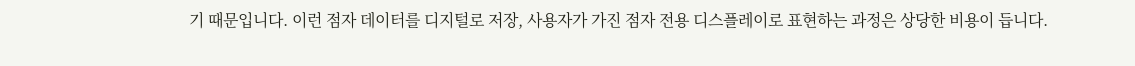기 때문입니다. 이런 점자 데이터를 디지털로 저장, 사용자가 가진 점자 전용 디스플레이로 표현하는 과정은 상당한 비용이 듭니다.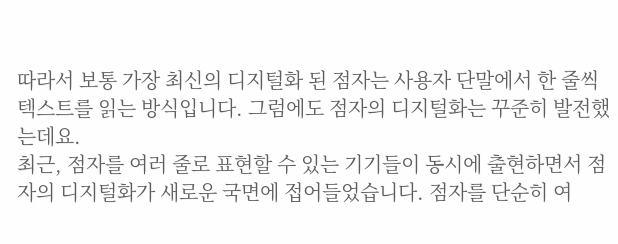따라서 보통 가장 최신의 디지털화 된 점자는 사용자 단말에서 한 줄씩 텍스트를 읽는 방식입니다. 그럼에도 점자의 디지털화는 꾸준히 발전했는데요.
최근, 점자를 여러 줄로 표현할 수 있는 기기들이 동시에 출현하면서 점자의 디지털화가 새로운 국면에 접어들었습니다. 점자를 단순히 여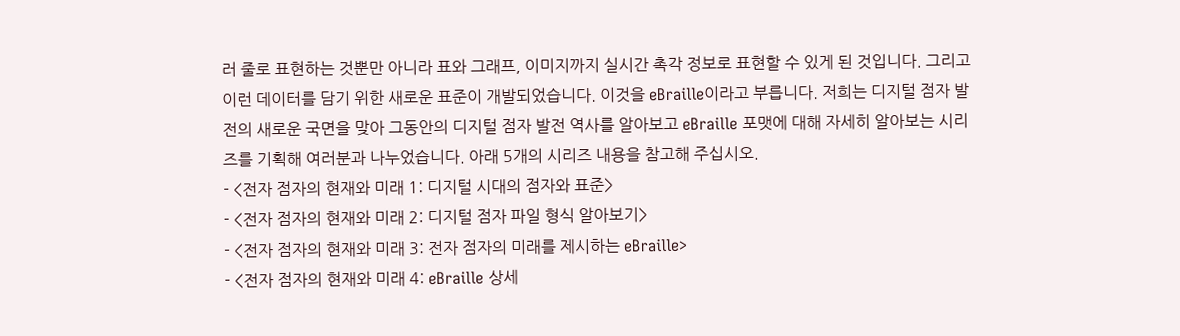러 줄로 표현하는 것뿐만 아니라 표와 그래프, 이미지까지 실시간 촉각 정보로 표현할 수 있게 된 것입니다. 그리고 이런 데이터를 담기 위한 새로운 표준이 개발되었습니다. 이것을 eBraille이라고 부릅니다. 저희는 디지털 점자 발전의 새로운 국면을 맞아 그동안의 디지털 점자 발전 역사를 알아보고 eBraille 포맷에 대해 자세히 알아보는 시리즈를 기획해 여러분과 나누었습니다. 아래 5개의 시리즈 내용을 참고해 주십시오.
- <전자 점자의 현재와 미래 1: 디지털 시대의 점자와 표준>
- <전자 점자의 현재와 미래 2: 디지털 점자 파일 형식 알아보기>
- <전자 점자의 현재와 미래 3: 전자 점자의 미래를 제시하는 eBraille>
- <전자 점자의 현재와 미래 4: eBraille 상세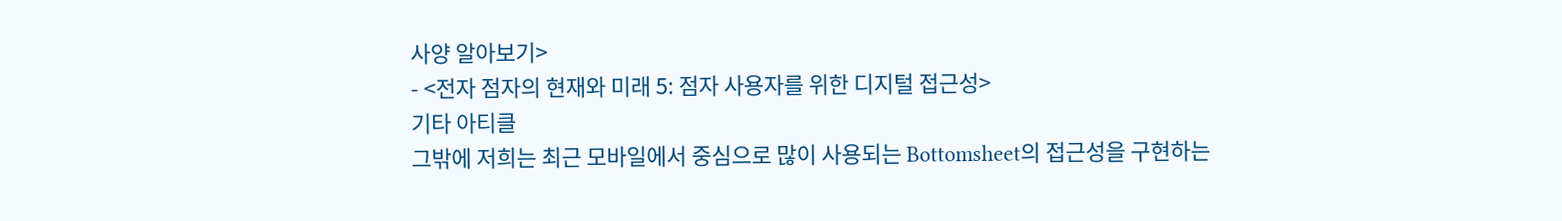사양 알아보기>
- <전자 점자의 현재와 미래 5: 점자 사용자를 위한 디지털 접근성>
기타 아티클
그밖에 저희는 최근 모바일에서 중심으로 많이 사용되는 Bottomsheet의 접근성을 구현하는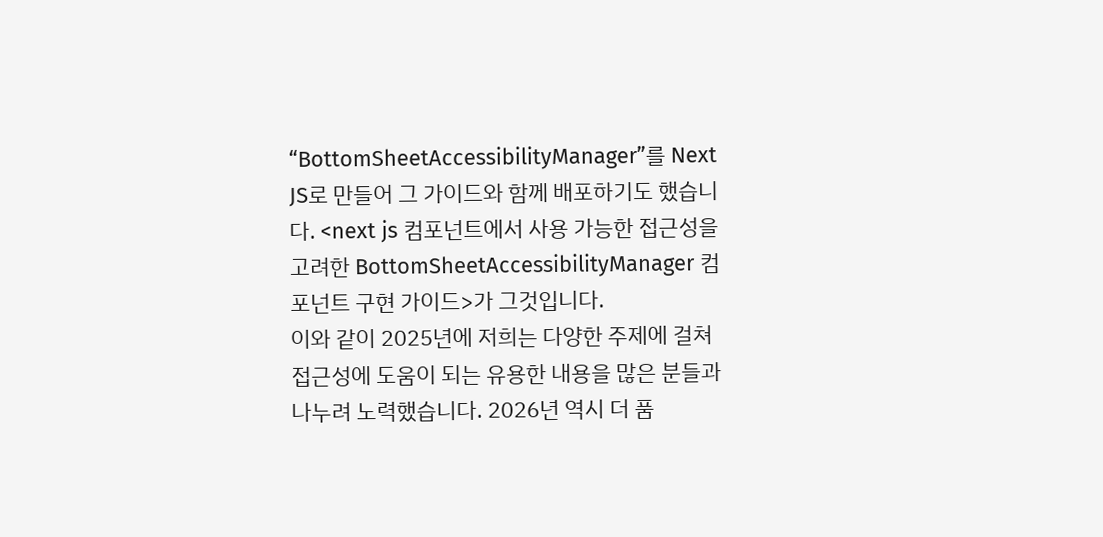“BottomSheetAccessibilityManager”를 Next JS로 만들어 그 가이드와 함께 배포하기도 했습니다. <next js 컴포넌트에서 사용 가능한 접근성을 고려한 BottomSheetAccessibilityManager 컴포넌트 구현 가이드>가 그것입니다.
이와 같이 2025년에 저희는 다양한 주제에 걸쳐 접근성에 도움이 되는 유용한 내용을 많은 분들과 나누려 노력했습니다. 2026년 역시 더 품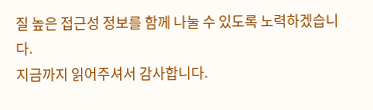질 높은 접근성 정보를 함께 나눌 수 있도록 노력하겠습니다.
지금까지 읽어주셔서 감사합니다.